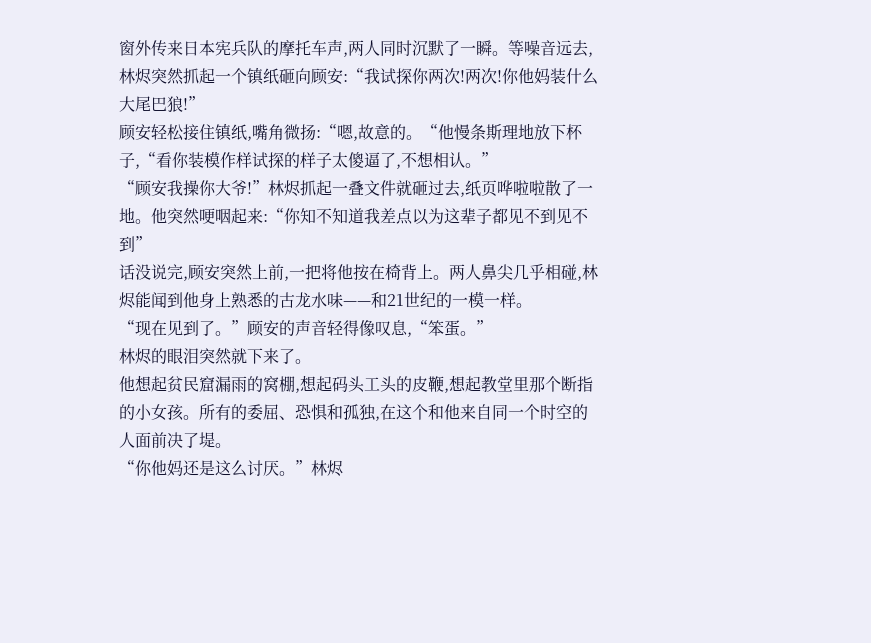窗外传来日本宪兵队的摩托车声,两人同时沉默了一瞬。等噪音远去,林烬突然抓起一个镇纸砸向顾安:“我试探你两次!两次!你他妈装什么大尾巴狼!”
顾安轻松接住镇纸,嘴角微扬:“嗯,故意的。“他慢条斯理地放下杯子,“看你装模作样试探的样子太傻逼了,不想相认。”
“顾安我操你大爷!”林烬抓起一叠文件就砸过去,纸页哗啦啦散了一地。他突然哽咽起来:“你知不知道我差点以为这辈子都见不到见不到”
话没说完,顾安突然上前,一把将他按在椅背上。两人鼻尖几乎相碰,林烬能闻到他身上熟悉的古龙水味——和21世纪的一模一样。
“现在见到了。”顾安的声音轻得像叹息,“笨蛋。”
林烬的眼泪突然就下来了。
他想起贫民窟漏雨的窝棚,想起码头工头的皮鞭,想起教堂里那个断指的小女孩。所有的委屈、恐惧和孤独,在这个和他来自同一个时空的人面前决了堤。
“你他妈还是这么讨厌。”林烬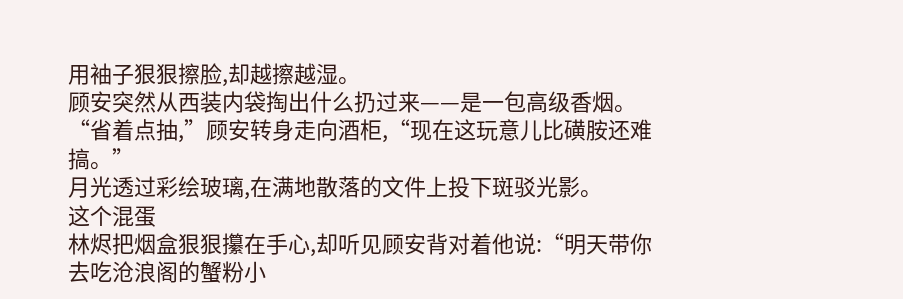用袖子狠狠擦脸,却越擦越湿。
顾安突然从西装内袋掏出什么扔过来——是一包高级香烟。
“省着点抽,”顾安转身走向酒柜,“现在这玩意儿比磺胺还难搞。”
月光透过彩绘玻璃,在满地散落的文件上投下斑驳光影。
这个混蛋
林烬把烟盒狠狠攥在手心,却听见顾安背对着他说:“明天带你去吃沧浪阁的蟹粉小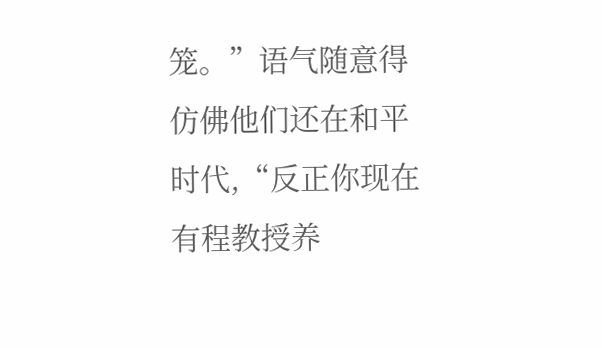笼。”语气随意得仿佛他们还在和平时代,“反正你现在有程教授养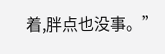着,胖点也没事。”